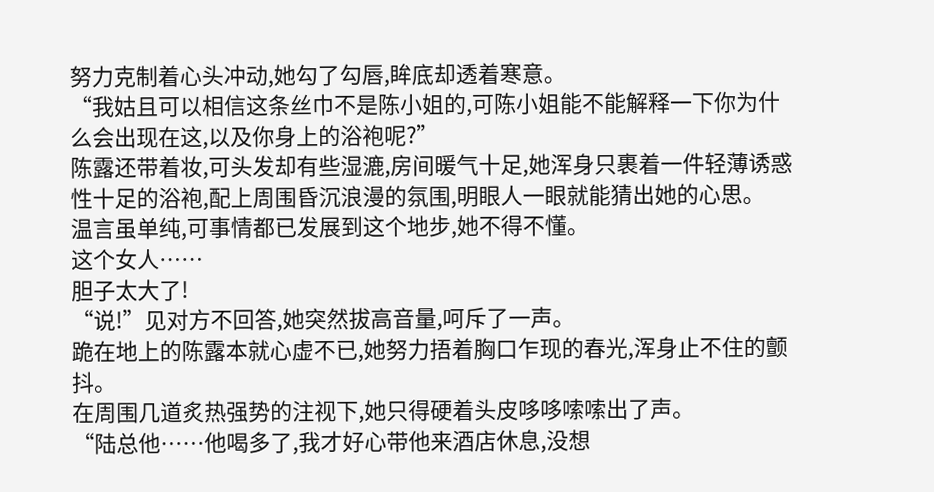努力克制着心头冲动,她勾了勾唇,眸底却透着寒意。
“我姑且可以相信这条丝巾不是陈小姐的,可陈小姐能不能解释一下你为什么会出现在这,以及你身上的浴袍呢?”
陈露还带着妆,可头发却有些湿漉,房间暖气十足,她浑身只裹着一件轻薄诱惑性十足的浴袍,配上周围昏沉浪漫的氛围,明眼人一眼就能猜出她的心思。
温言虽单纯,可事情都已发展到这个地步,她不得不懂。
这个女人……
胆子太大了!
“说!”见对方不回答,她突然拔高音量,呵斥了一声。
跪在地上的陈露本就心虚不已,她努力捂着胸口乍现的春光,浑身止不住的颤抖。
在周围几道炙热强势的注视下,她只得硬着头皮哆哆嗦嗦出了声。
“陆总他……他喝多了,我才好心带他来酒店休息,没想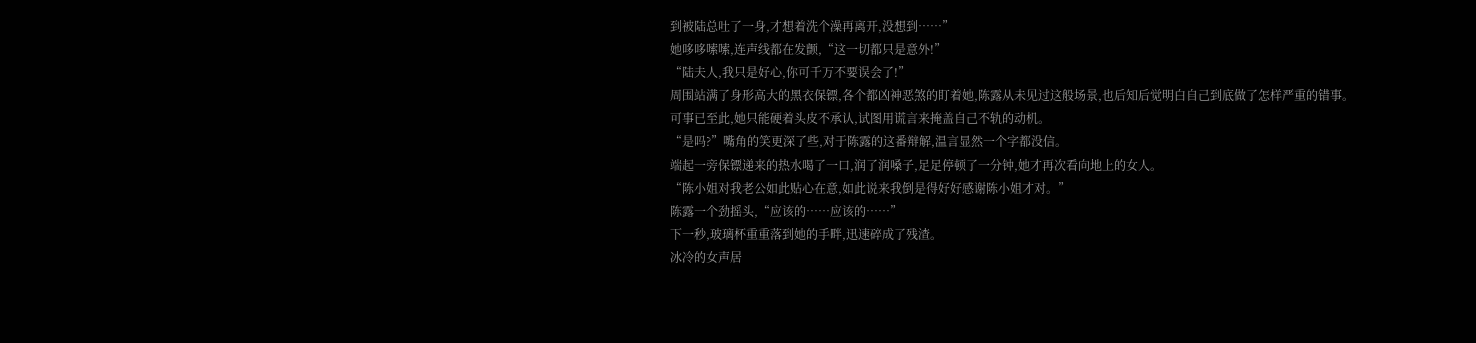到被陆总吐了一身,才想着洗个澡再离开,没想到……”
她哆哆嗦嗦,连声线都在发颤,“这一切都只是意外!”
“陆夫人,我只是好心,你可千万不要误会了!”
周围站满了身形高大的黑衣保镖,各个都凶神恶煞的盯着她,陈露从未见过这般场景,也后知后觉明白自己到底做了怎样严重的错事。
可事已至此,她只能硬着头皮不承认,试图用谎言来掩盖自己不轨的动机。
“是吗?”嘴角的笑更深了些,对于陈露的这番辩解,温言显然一个字都没信。
端起一旁保镖递来的热水喝了一口,润了润嗓子,足足停顿了一分钟,她才再次看向地上的女人。
“陈小姐对我老公如此贴心在意,如此说来我倒是得好好感谢陈小姐才对。”
陈露一个劲摇头,“应该的……应该的……”
下一秒,玻璃杯重重落到她的手畔,迅速碎成了残渣。
冰冷的女声居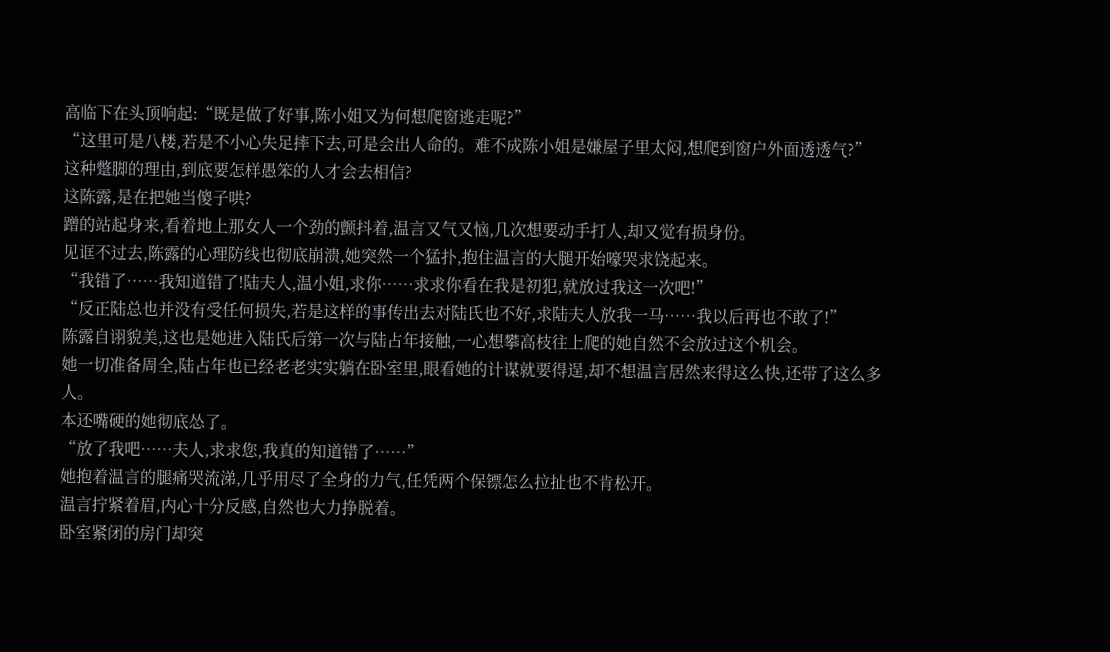高临下在头顶响起:“既是做了好事,陈小姐又为何想爬窗逃走呢?”
“这里可是八楼,若是不小心失足摔下去,可是会出人命的。难不成陈小姐是嫌屋子里太闷,想爬到窗户外面透透气?”
这种蹩脚的理由,到底要怎样愚笨的人才会去相信?
这陈露,是在把她当傻子哄?
蹭的站起身来,看着地上那女人一个劲的颤抖着,温言又气又恼,几次想要动手打人,却又觉有损身份。
见诓不过去,陈露的心理防线也彻底崩溃,她突然一个猛扑,抱住温言的大腿开始嚎哭求饶起来。
“我错了……我知道错了!陆夫人,温小姐,求你……求求你看在我是初犯,就放过我这一次吧!”
“反正陆总也并没有受任何损失,若是这样的事传出去对陆氏也不好,求陆夫人放我一马……我以后再也不敢了!”
陈露自诩貌美,这也是她进入陆氏后第一次与陆占年接触,一心想攀高枝往上爬的她自然不会放过这个机会。
她一切准备周全,陆占年也已经老老实实躺在卧室里,眼看她的计谋就要得逞,却不想温言居然来得这么快,还带了这么多人。
本还嘴硬的她彻底怂了。
“放了我吧……夫人,求求您,我真的知道错了……”
她抱着温言的腿痛哭流涕,几乎用尽了全身的力气,任凭两个保镖怎么拉扯也不肯松开。
温言拧紧着眉,内心十分反感,自然也大力挣脱着。
卧室紧闭的房门却突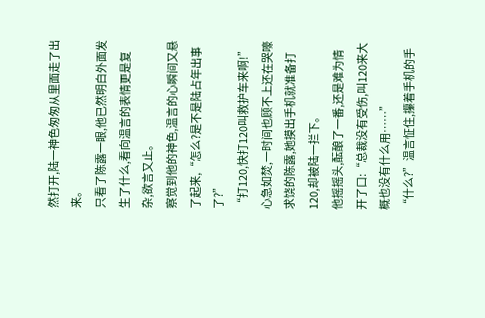然打开,陆一神色匆匆从里面走了出来。
只看了陈露一眼,他已然明白外面发生了什么,看向温言的表情更是复杂,欲言又止。
察觉到他的神色,温言的心瞬间又悬了起来,“怎么?是不是陆占年出事了?”
“打120,快打120叫救护车来啊!”
心急如焚,一时间也顾不上还在哭嚎求饶的陈露,她摸出手机就准备打120,却被陆一拦下。
他摇摇头,酝酿了一番,还是难为情开了口:“总裁没有受伤,叫120来大概也没有什么用……”
“什么?”温言怔住,攥着手机的手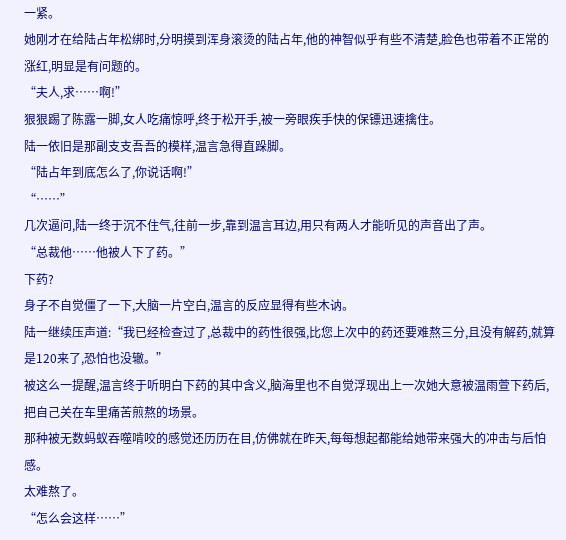一紧。
她刚才在给陆占年松绑时,分明摸到浑身滚烫的陆占年,他的神智似乎有些不清楚,脸色也带着不正常的涨红,明显是有问题的。
“夫人,求……啊!”
狠狠踢了陈露一脚,女人吃痛惊呼,终于松开手,被一旁眼疾手快的保镖迅速擒住。
陆一依旧是那副支支吾吾的模样,温言急得直跺脚。
“陆占年到底怎么了,你说话啊!”
“……”
几次逼问,陆一终于沉不住气,往前一步,靠到温言耳边,用只有两人才能听见的声音出了声。
“总裁他……他被人下了药。”
下药?
身子不自觉僵了一下,大脑一片空白,温言的反应显得有些木讷。
陆一继续压声道:“我已经检查过了,总裁中的药性很强,比您上次中的药还要难熬三分,且没有解药,就算是120来了,恐怕也没辙。”
被这么一提醒,温言终于听明白下药的其中含义,脑海里也不自觉浮现出上一次她大意被温雨萱下药后,把自己关在车里痛苦煎熬的场景。
那种被无数蚂蚁吞噬啃咬的感觉还历历在目,仿佛就在昨天,每每想起都能给她带来强大的冲击与后怕感。
太难熬了。
“怎么会这样……”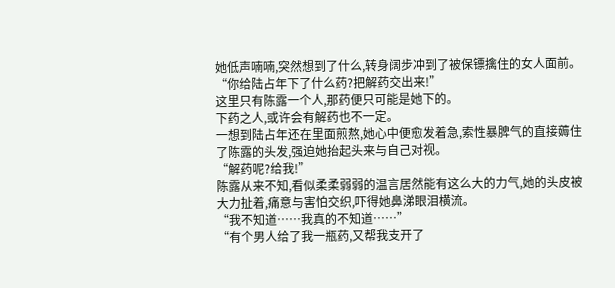她低声喃喃,突然想到了什么,转身阔步冲到了被保镖擒住的女人面前。
“你给陆占年下了什么药?把解药交出来!”
这里只有陈露一个人,那药便只可能是她下的。
下药之人,或许会有解药也不一定。
一想到陆占年还在里面煎熬,她心中便愈发着急,索性暴脾气的直接薅住了陈露的头发,强迫她抬起头来与自己对视。
“解药呢?给我!”
陈露从来不知,看似柔柔弱弱的温言居然能有这么大的力气,她的头皮被大力扯着,痛意与害怕交织,吓得她鼻涕眼泪横流。
“我不知道……我真的不知道……”
“有个男人给了我一瓶药,又帮我支开了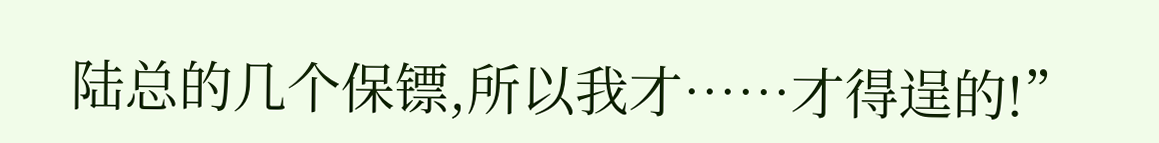陆总的几个保镖,所以我才……才得逞的!”